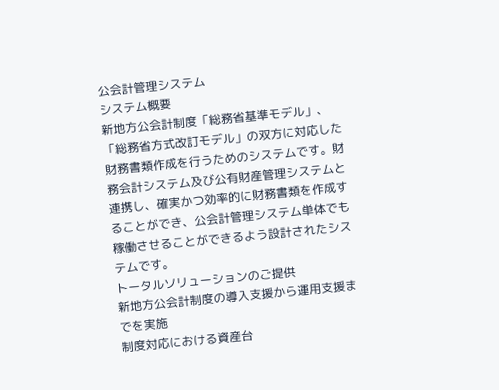公会計管理システム
システム概要
新地方公会計制度「総務省基準モデル」、「総務省方式改訂モデル」の双方に対応した財務書類作成を行うためのシステムです。財務会計システム及び公有財産管理システムと連携し、確実かつ効率的に財務書類を作成することができ、公会計管理システム単体でも稼働させることができるよう設計されたシステムです。
トータルソリューションのご提供
新地方公会計制度の導入支援から運用支援までを実施
制度対応における資産台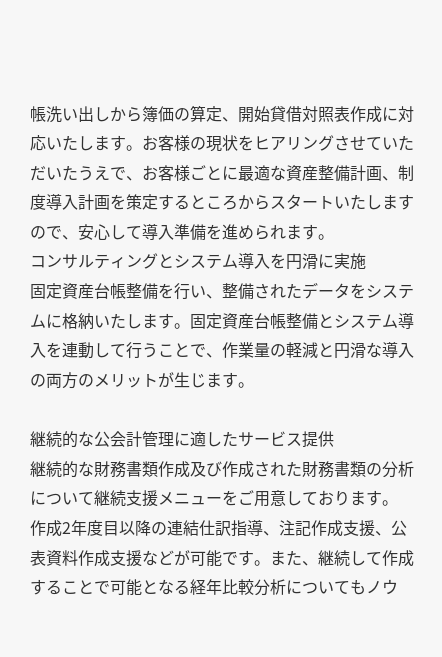帳洗い出しから簿価の算定、開始貸借対照表作成に対応いたします。お客様の現状をヒアリングさせていただいたうえで、お客様ごとに最適な資産整備計画、制度導入計画を策定するところからスタートいたしますので、安心して導入準備を進められます。
コンサルティングとシステム導入を円滑に実施
固定資産台帳整備を行い、整備されたデータをシステムに格納いたします。固定資産台帳整備とシステム導入を連動して行うことで、作業量の軽減と円滑な導入の両方のメリットが生じます。

継続的な公会計管理に適したサービス提供
継続的な財務書類作成及び作成された財務書類の分析について継続支援メニューをご用意しております。
作成2年度目以降の連結仕訳指導、注記作成支援、公表資料作成支援などが可能です。また、継続して作成することで可能となる経年比較分析についてもノウ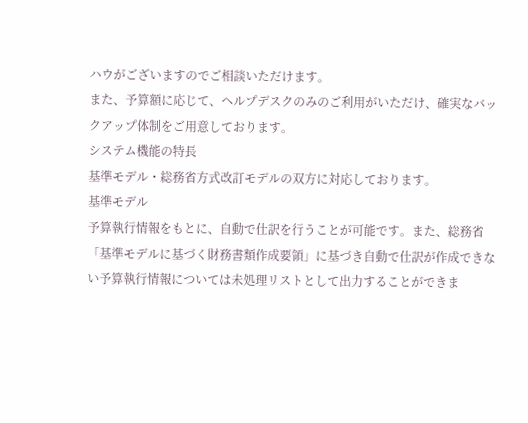ハウがございますのでご相談いただけます。
また、予算額に応じて、ヘルプデスクのみのご利用がいただけ、確実なバックアップ体制をご用意しております。
システム機能の特長
基準モデル・総務省方式改訂モデルの双方に対応しております。
基準モデル
予算執行情報をもとに、自動で仕訳を行うことが可能です。また、総務省「基準モデルに基づく財務書類作成要領」に基づき自動で仕訳が作成できない予算執行情報については未処理リストとして出力することができま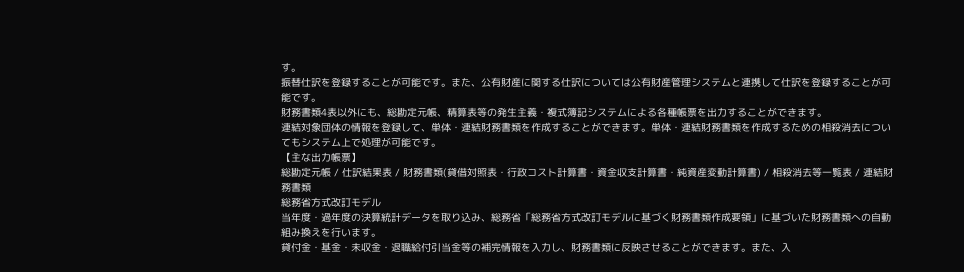す。
振替仕訳を登録することが可能です。また、公有財産に関する仕訳については公有財産管理システムと連携して仕訳を登録することが可能です。
財務書類4表以外にも、総勘定元帳、精算表等の発生主義・複式簿記システムによる各種帳票を出力することができます。
連結対象団体の情報を登録して、単体・連結財務書類を作成することができます。単体・連結財務書類を作成するための相殺消去についてもシステム上で処理が可能です。
【主な出力帳票】
総勘定元帳 / 仕訳結果表 / 財務書類(貸借対照表・行政コスト計算書・資金収支計算書・純資産変動計算書) / 相殺消去等一覧表 / 連結財務書類
総務省方式改訂モデル
当年度・過年度の決算統計データを取り込み、総務省「総務省方式改訂モデルに基づく財務書類作成要領」に基づいた財務書類への自動組み換えを行います。
貸付金・基金・未収金・退職給付引当金等の補完情報を入力し、財務書類に反映させることができます。また、入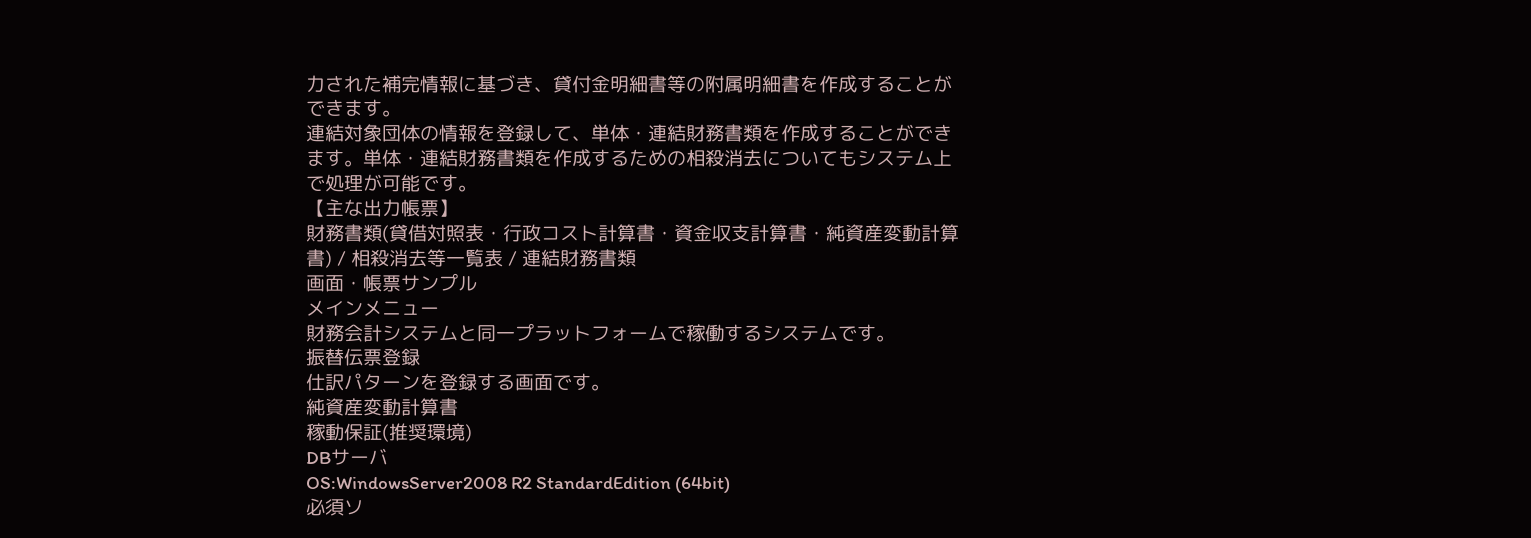力された補完情報に基づき、貸付金明細書等の附属明細書を作成することができます。
連結対象団体の情報を登録して、単体・連結財務書類を作成することができます。単体・連結財務書類を作成するための相殺消去についてもシステム上で処理が可能です。
【主な出力帳票】
財務書類(貸借対照表・行政コスト計算書・資金収支計算書・純資産変動計算書) / 相殺消去等一覧表 / 連結財務書類
画面・帳票サンプル
メインメニュー
財務会計システムと同一プラットフォームで稼働するシステムです。
振替伝票登録
仕訳パターンを登録する画面です。
純資産変動計算書
稼動保証(推奨環境)
DBサーバ
OS:WindowsServer2008 R2 StandardEdition (64bit)
必須ソ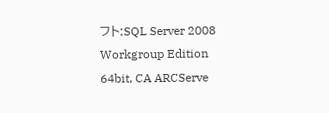フト:SQL Server 2008 Workgroup Edition 64bit, CA ARCServe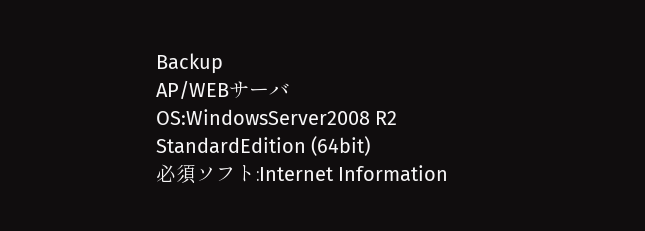Backup
AP/WEBサーバ
OS:WindowsServer2008 R2 StandardEdition (64bit)
必須ソフト:Internet Information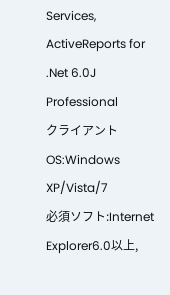Services, ActiveReports for .Net 6.0J Professional
クライアント
OS:Windows XP/Vista/7
必須ソフト:Internet Explorer6.0以上,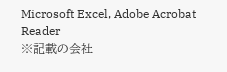Microsoft Excel, Adobe Acrobat Reader
※記載の会社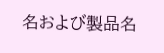名および製品名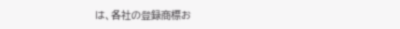は、各社の登録商標お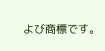よび商標です。